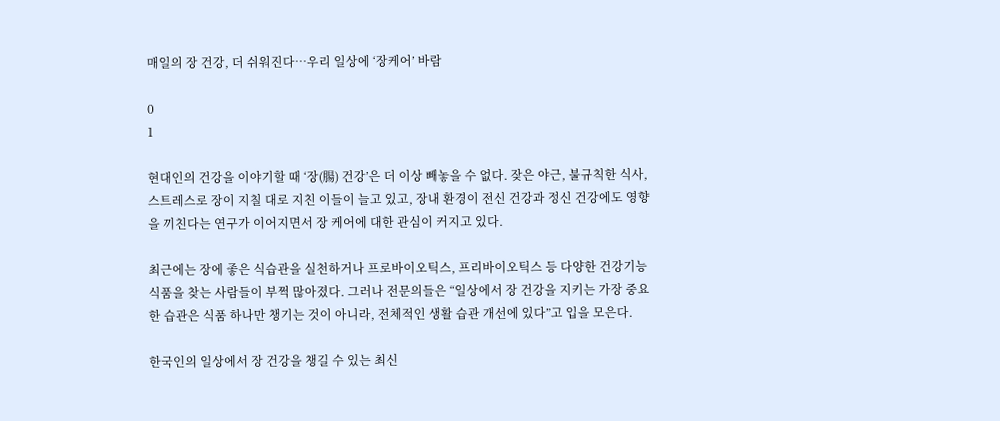매일의 장 건강, 더 쉬워진다…우리 일상에 ‘장케어’ 바람

0
1

현대인의 건강을 이야기할 때 ‘장(腸) 건강’은 더 이상 빼놓을 수 없다. 잦은 야근, 불규칙한 식사, 스트레스로 장이 지칠 대로 지친 이들이 늘고 있고, 장내 환경이 전신 건강과 정신 건강에도 영향을 끼친다는 연구가 이어지면서 장 케어에 대한 관심이 커지고 있다.

최근에는 장에 좋은 식습관을 실천하거나 프로바이오틱스, 프리바이오틱스 등 다양한 건강기능식품을 찾는 사람들이 부쩍 많아졌다. 그러나 전문의들은 “일상에서 장 건강을 지키는 가장 중요한 습관은 식품 하나만 챙기는 것이 아니라, 전체적인 생활 습관 개선에 있다”고 입을 모은다.

한국인의 일상에서 장 건강을 챙길 수 있는 최신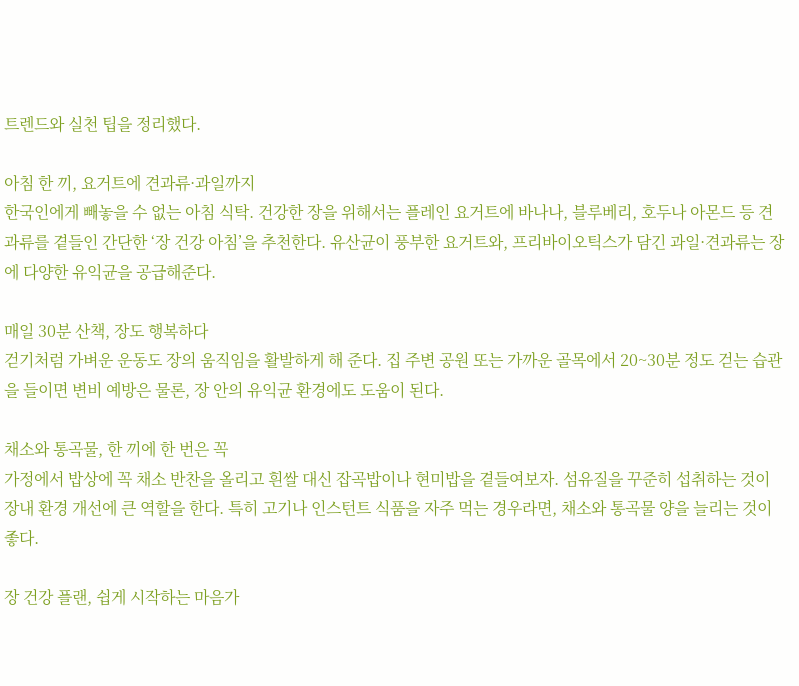트렌드와 실천 팁을 정리했다.

아침 한 끼, 요거트에 견과류·과일까지
한국인에게 빼놓을 수 없는 아침 식탁. 건강한 장을 위해서는 플레인 요거트에 바나나, 블루베리, 호두나 아몬드 등 견과류를 곁들인 간단한 ‘장 건강 아침’을 추천한다. 유산균이 풍부한 요거트와, 프리바이오틱스가 담긴 과일·견과류는 장에 다양한 유익균을 공급해준다.

매일 30분 산책, 장도 행복하다
걷기처럼 가벼운 운동도 장의 움직임을 활발하게 해 준다. 집 주변 공원 또는 가까운 골목에서 20~30분 정도 걷는 습관을 들이면 변비 예방은 물론, 장 안의 유익균 환경에도 도움이 된다.

채소와 통곡물, 한 끼에 한 번은 꼭
가정에서 밥상에 꼭 채소 반찬을 올리고 흰쌀 대신 잡곡밥이나 현미밥을 곁들여보자. 섬유질을 꾸준히 섭취하는 것이 장내 환경 개선에 큰 역할을 한다. 특히 고기나 인스턴트 식품을 자주 먹는 경우라면, 채소와 통곡물 양을 늘리는 것이 좋다.

장 건강 플랜, 쉽게 시작하는 마음가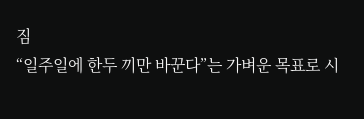짐
“일주일에 한두 끼만 바꾼다”는 가벼운 목표로 시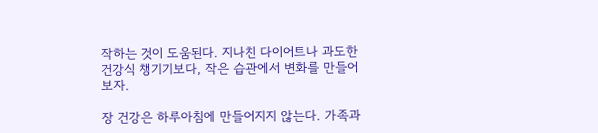작하는 것이 도움된다. 지나친 다이어트나 과도한 건강식 챙기기보다, 작은 습관에서 변화를 만들어보자.

장 건강은 하루아침에 만들어지지 않는다. 가족과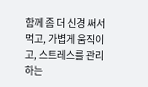함께 좀 더 신경 써서 먹고, 가볍게 움직이고, 스트레스를 관리하는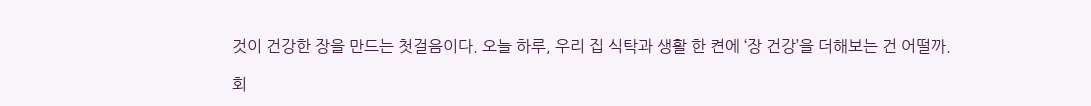것이 건강한 장을 만드는 첫걸음이다. 오늘 하루, 우리 집 식탁과 생활 한 켠에 ‘장 건강’을 더해보는 건 어떨까.

회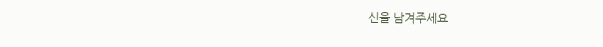신을 남겨주세요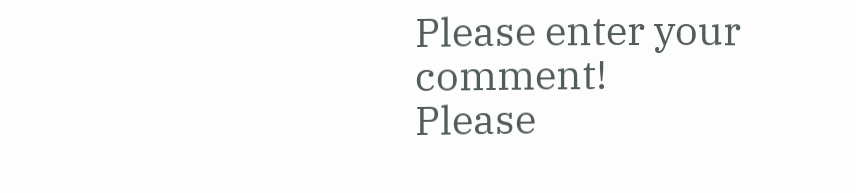Please enter your comment!
Please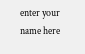enter your name here